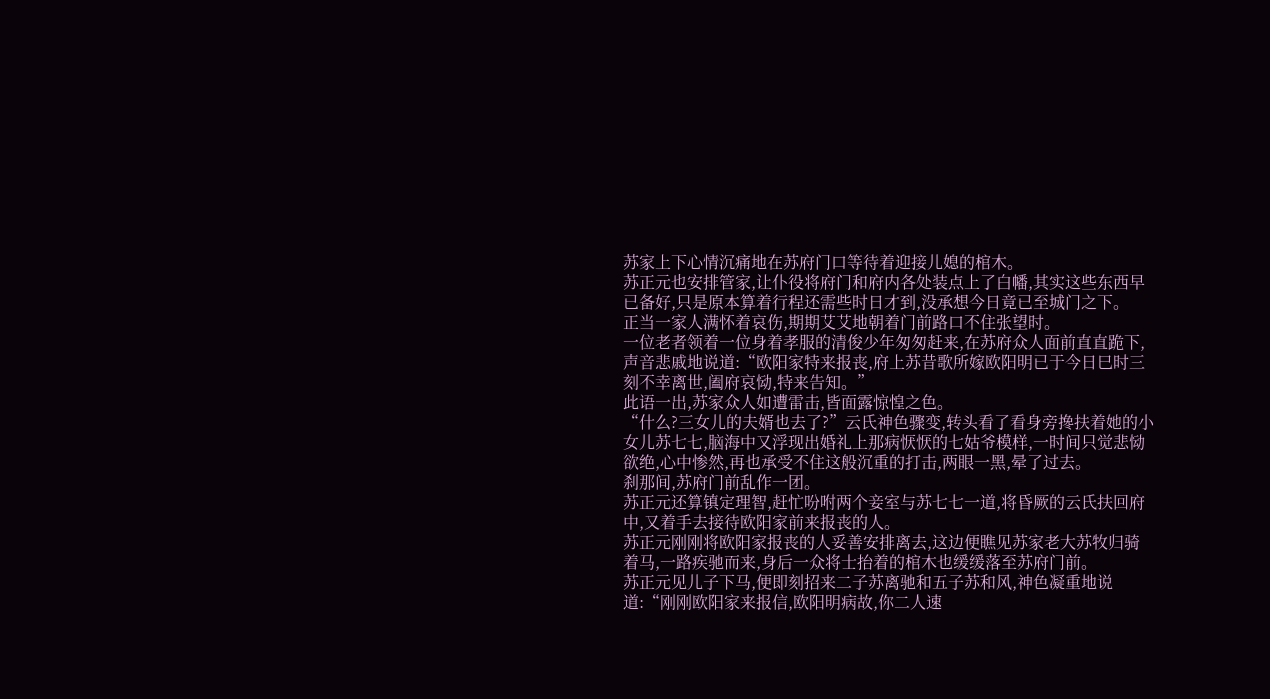苏家上下心情沉痛地在苏府门口等待着迎接儿媳的棺木。
苏正元也安排管家,让仆役将府门和府内各处装点上了白幡,其实这些东西早已备好,只是原本算着行程还需些时日才到,没承想今日竟已至城门之下。
正当一家人满怀着哀伤,期期艾艾地朝着门前路口不住张望时。
一位老者领着一位身着孝服的清俊少年匆匆赶来,在苏府众人面前直直跪下,声音悲戚地说道:“欧阳家特来报丧,府上苏昔歌所嫁欧阳明已于今日巳时三刻不幸离世,阖府哀恸,特来告知。”
此语一出,苏家众人如遭雷击,皆面露惊惶之色。
“什么?三女儿的夫婿也去了?”云氏神色骤变,转头看了看身旁搀扶着她的小女儿苏七七,脑海中又浮现出婚礼上那病恹恹的七姑爷模样,一时间只觉悲恸欲绝,心中惨然,再也承受不住这般沉重的打击,两眼一黑,晕了过去。
刹那间,苏府门前乱作一团。
苏正元还算镇定理智,赶忙吩咐两个妾室与苏七七一道,将昏厥的云氏扶回府中,又着手去接待欧阳家前来报丧的人。
苏正元刚刚将欧阳家报丧的人妥善安排离去,这边便瞧见苏家老大苏牧归骑着马,一路疾驰而来,身后一众将士抬着的棺木也缓缓落至苏府门前。
苏正元见儿子下马,便即刻招来二子苏离驰和五子苏和风,神色凝重地说道:“刚刚欧阳家来报信,欧阳明病故,你二人速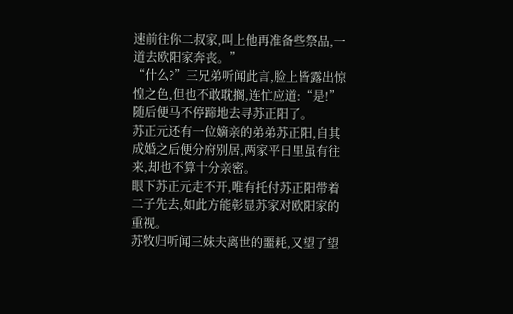速前往你二叔家,叫上他再准备些祭品,一道去欧阳家奔丧。”
“什么?”三兄弟听闻此言,脸上皆露出惊惶之色,但也不敢耽搁,连忙应道:“是!”随后便马不停蹄地去寻苏正阳了。
苏正元还有一位嫡亲的弟弟苏正阳,自其成婚之后便分府别居,两家平日里虽有往来,却也不算十分亲密。
眼下苏正元走不开,唯有托付苏正阳带着二子先去,如此方能彰显苏家对欧阳家的重视。
苏牧归听闻三妹夫离世的噩耗,又望了望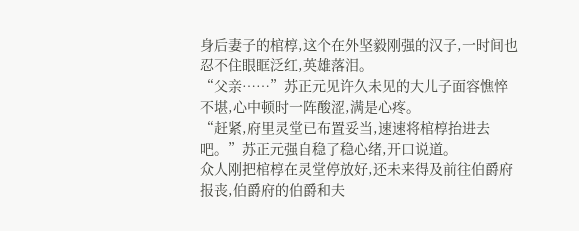身后妻子的棺椁,这个在外坚毅刚强的汉子,一时间也忍不住眼眶泛红,英雄落泪。
“父亲……”苏正元见许久未见的大儿子面容憔悴不堪,心中顿时一阵酸涩,满是心疼。
“赶紧,府里灵堂已布置妥当,速速将棺椁抬进去吧。”苏正元强自稳了稳心绪,开口说道。
众人刚把棺椁在灵堂停放好,还未来得及前往伯爵府报丧,伯爵府的伯爵和夫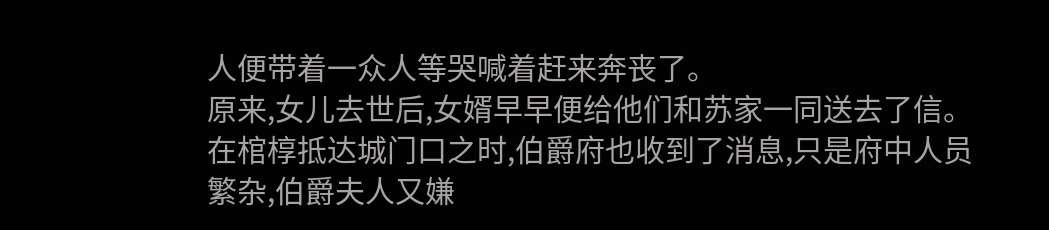人便带着一众人等哭喊着赶来奔丧了。
原来,女儿去世后,女婿早早便给他们和苏家一同送去了信。
在棺椁抵达城门口之时,伯爵府也收到了消息,只是府中人员繁杂,伯爵夫人又嫌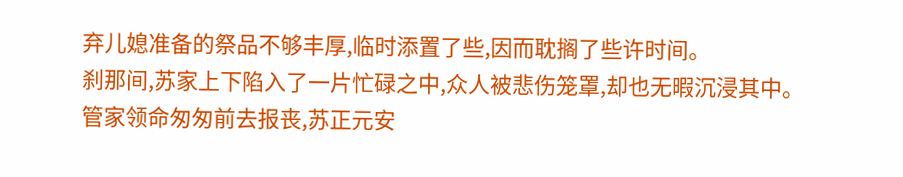弃儿媳准备的祭品不够丰厚,临时添置了些,因而耽搁了些许时间。
刹那间,苏家上下陷入了一片忙碌之中,众人被悲伤笼罩,却也无暇沉浸其中。
管家领命匆匆前去报丧,苏正元安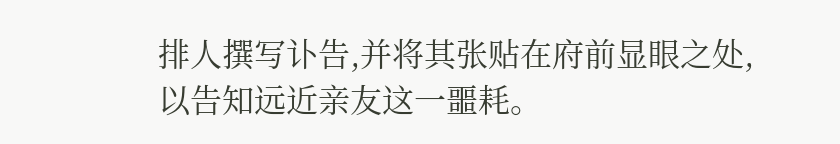排人撰写讣告,并将其张贴在府前显眼之处,以告知远近亲友这一噩耗。